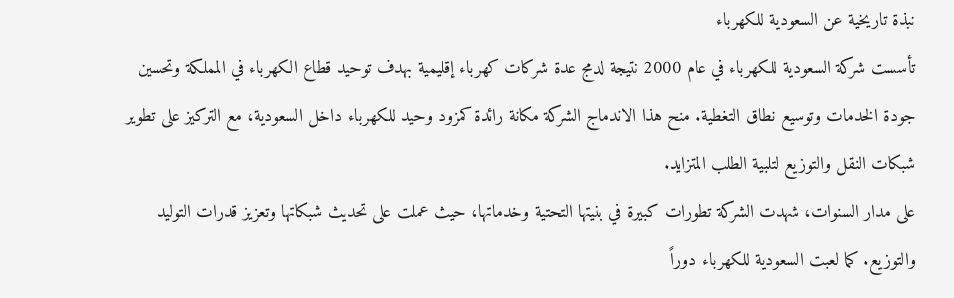نبذة تاريخية عن السعودية للكهرباء
تأسست شركة السعودية للكهرباء في عام 2000 نتيجة لدمج عدة شركات كهرباء إقليمية بهدف توحيد قطاع الكهرباء في المملكة وتحسين جودة الخدمات وتوسيع نطاق التغطية. منح هذا الاندماج الشركة مكانة رائدة كمزود وحيد للكهرباء داخل السعودية، مع التركيز على تطوير شبكات النقل والتوزيع لتلبية الطلب المتزايد.
على مدار السنوات، شهدت الشركة تطورات كبيرة في بنيتها التحتية وخدماتها، حيث عملت على تحديث شبكاتها وتعزيز قدرات التوليد والتوزيع. كما لعبت السعودية للكهرباء دوراً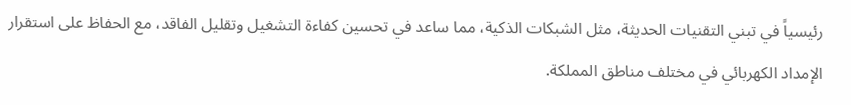رئيسياً في تبني التقنيات الحديثة، مثل الشبكات الذكية، مما ساعد في تحسين كفاءة التشغيل وتقليل الفاقد، مع الحفاظ على استقرار الإمداد الكهربائي في مختلف مناطق المملكة.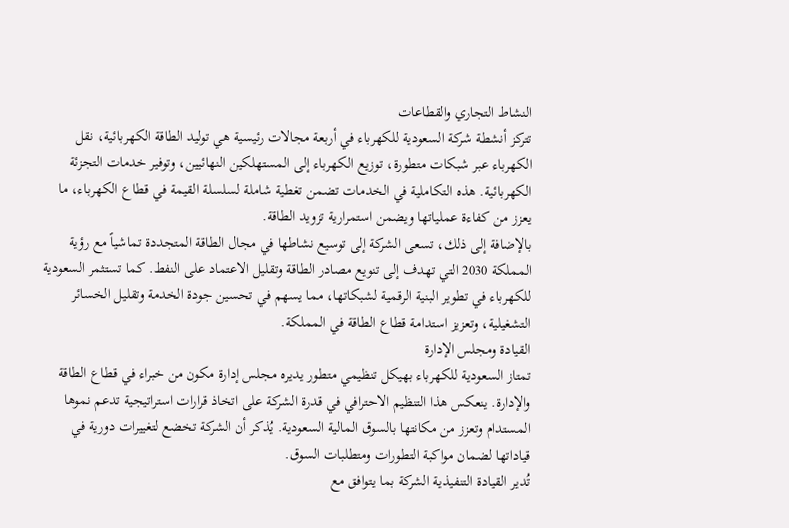النشاط التجاري والقطاعات
تتركز أنشطة شركة السعودية للكهرباء في أربعة مجالات رئيسية هي توليد الطاقة الكهربائية، نقل الكهرباء عبر شبكات متطورة، توزيع الكهرباء إلى المستهلكين النهائيين، وتوفير خدمات التجزئة الكهربائية. هذه التكاملية في الخدمات تضمن تغطية شاملة لسلسلة القيمة في قطاع الكهرباء، ما يعزز من كفاءة عملياتها ويضمن استمرارية تزويد الطاقة.
بالإضافة إلى ذلك، تسعى الشركة إلى توسيع نشاطها في مجال الطاقة المتجددة تماشياً مع رؤية المملكة 2030 التي تهدف إلى تنويع مصادر الطاقة وتقليل الاعتماد على النفط. كما تستثمر السعودية للكهرباء في تطوير البنية الرقمية لشبكاتها، مما يسهم في تحسين جودة الخدمة وتقليل الخسائر التشغيلية، وتعزيز استدامة قطاع الطاقة في المملكة.
القيادة ومجلس الإدارة
تمتاز السعودية للكهرباء بهيكل تنظيمي متطور يديره مجلس إدارة مكون من خبراء في قطاع الطاقة والإدارة. ينعكس هذا التنظيم الاحترافي في قدرة الشركة على اتخاذ قرارات استراتيجية تدعم نموها المستدام وتعزز من مكانتها بالسوق المالية السعودية. يُذكر أن الشركة تخضع لتغييرات دورية في قياداتها لضمان مواكبة التطورات ومتطلبات السوق.
تُدير القيادة التنفيذية الشركة بما يتوافق مع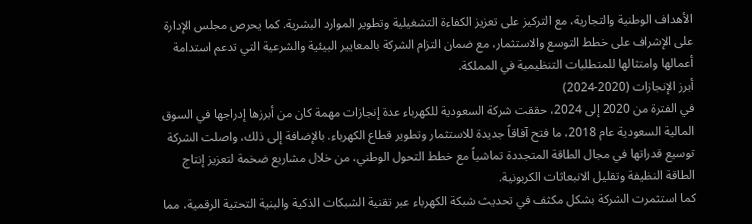الأهداف الوطنية والتجارية، مع التركيز على تعزيز الكفاءة التشغيلية وتطوير الموارد البشرية. كما يحرص مجلس الإدارة على الإشراف على خطط التوسع والاستثمار، مع ضمان التزام الشركة بالمعايير البيئية والشرعية التي تدعم استدامة أعمالها وامتثالها للمتطلبات التنظيمية في المملكة.
أبرز الإنجازات (2020-2024)
في الفترة من 2020 إلى 2024، حققت شركة السعودية للكهرباء عدة إنجازات مهمة كان من أبرزها إدراجها في السوق المالية السعودية عام 2018، ما فتح آفاقاً جديدة للاستثمار وتطوير قطاع الكهرباء. بالإضافة إلى ذلك، واصلت الشركة توسيع قدراتها في مجال الطاقة المتجددة تماشياً مع خطط التحول الوطني، من خلال مشاريع ضخمة لتعزيز إنتاج الطاقة النظيفة وتقليل الانبعاثات الكربونية.
كما استثمرت الشركة بشكل مكثف في تحديث شبكة الكهرباء عبر تقنية الشبكات الذكية والبنية التحتية الرقمية، مما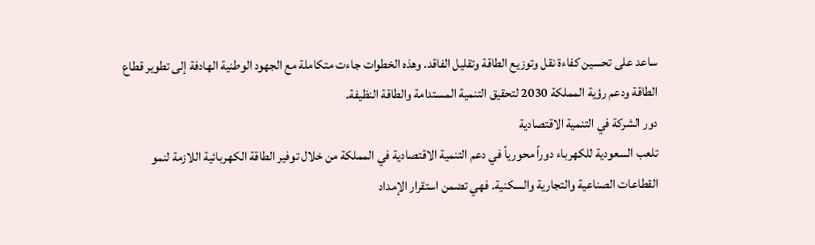ساعد على تحسين كفاءة نقل وتوزيع الطاقة وتقليل الفاقد. وهذه الخطوات جاءت متكاملة مع الجهود الوطنية الهادفة إلى تطوير قطاع الطاقة ودعم رؤية المملكة 2030 لتحقيق التنمية المستدامة والطاقة النظيفة.
دور الشركة في التنمية الاقتصادية
تلعب السعودية للكهرباء دوراً محورياً في دعم التنمية الاقتصادية في المملكة من خلال توفير الطاقة الكهربائية اللازمة لنمو القطاعات الصناعية والتجارية والسكنية. فهي تضمن استقرار الإمداد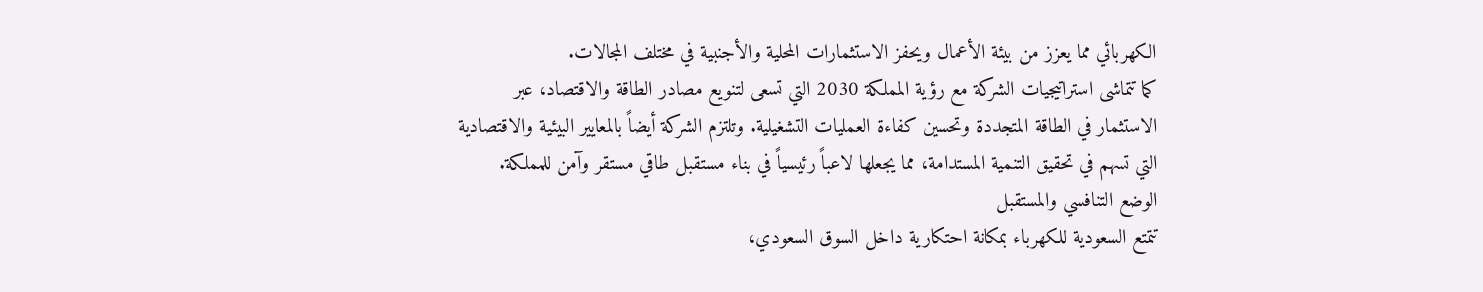الكهربائي مما يعزز من بيئة الأعمال ويحفز الاستثمارات المحلية والأجنبية في مختلف المجالات.
كما تتماشى استراتيجيات الشركة مع رؤية المملكة 2030 التي تسعى لتنويع مصادر الطاقة والاقتصاد، عبر الاستثمار في الطاقة المتجددة وتحسين كفاءة العمليات التشغيلية. وتلتزم الشركة أيضاً بالمعايير البيئية والاقتصادية التي تسهم في تحقيق التنمية المستدامة، مما يجعلها لاعباً رئيسياً في بناء مستقبل طاقي مستقر وآمن للمملكة.
الوضع التنافسي والمستقبل
تتمتع السعودية للكهرباء بمكانة احتكارية داخل السوق السعودي،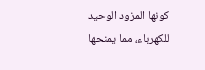كونها المزود الوحيد للكهرباء، مما يمنحها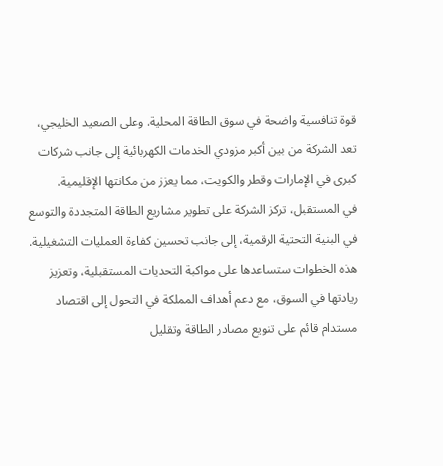قوة تنافسية واضحة في سوق الطاقة المحلية. وعلى الصعيد الخليجي، تعد الشركة من بين أكبر مزودي الخدمات الكهربائية إلى جانب شركات كبرى في الإمارات وقطر والكويت، مما يعزز من مكانتها الإقليمية.
في المستقبل، تركز الشركة على تطوير مشاريع الطاقة المتجددة والتوسع في البنية التحتية الرقمية، إلى جانب تحسين كفاءة العمليات التشغيلية. هذه الخطوات ستساعدها على مواكبة التحديات المستقبلية، وتعزيز ريادتها في السوق، مع دعم أهداف المملكة في التحول إلى اقتصاد مستدام قائم على تنويع مصادر الطاقة وتقليل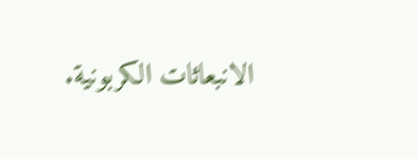الانبعاثات الكربونية.